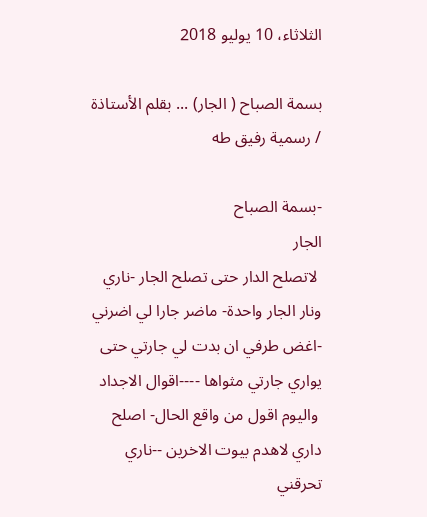الثلاثاء، 10 يوليو 2018

بسمة الصباح ( الجار) ... بقلم الأستاذة / رسمية رفيق طه

-بسمة الصباح
الجار
 لاتصلح الدار حتى تصلح الجار -ناري ونار الجار واحدة- ماضر جارا لي اضرني -اغض طرفي ان بدت لي جارتي حتى يواري جارتي مثواها ----اقوال الاجداد
 واليوم اقول من واقع الحال- اصلح داري لاهدم بيوت الاخرين --ناري تحرقني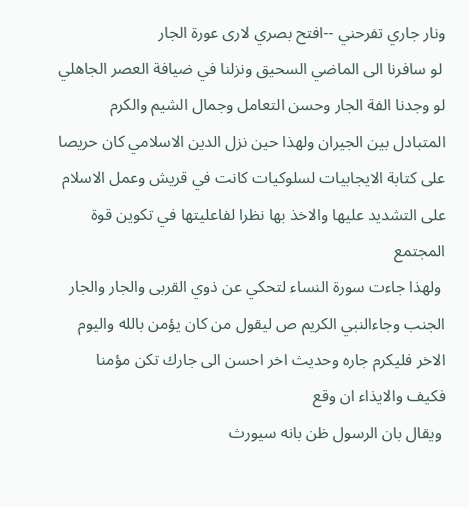ونار جاري تفرحني --افتح بصري لارى عورة الجار
 لو سافرنا الى الماضي السحيق ونزلنا في ضيافة العصر الجاهلي لو وجدنا الفة الجار وحسن التعامل وجمال الشيم والكرم المتبادل بين الجيران ولهذا حين نزل الدين الاسلامي كان حريصا على كتابة الايجابيات لسلوكيات كانت في قريش وعمل الاسلام على التشديد عليها والاخذ بها نظرا لفاعليتها في تكوين قوة المجتمع
 ولهذا جاءت سورة النساء لتحكي عن ذوي القربى والجار والجار الجنب وجاءالنبي الكريم ص ليقول من كان يؤمن بالله واليوم الاخر فليكرم جاره وحديث اخر احسن الى جارك تكن مؤمنا فكيف والايذاء ان وقع
 ويقال بان الرسول ظن بانه سيورث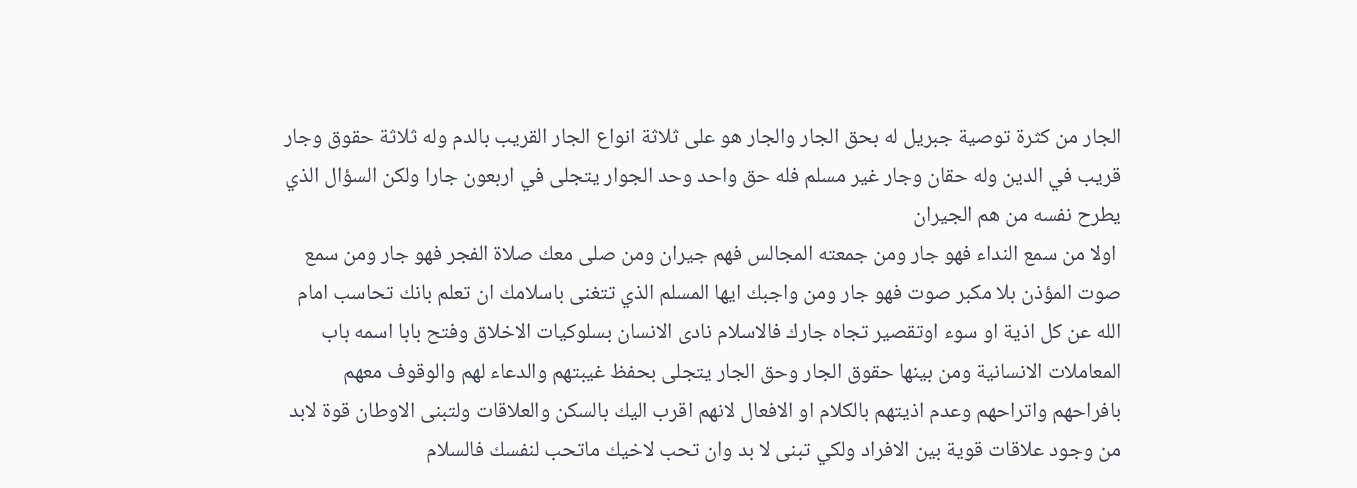الجار من كثرة توصية جبريل له بحق الجار والجار هو على ثلاثة انواع الجار القريب بالدم وله ثلاثة حقوق وجار قريب في الدين وله حقان وجار غير مسلم فله حق واحد وحد الجوار يتجلى في اربعون جارا ولكن السؤال الذي يطرح نفسه من هم الجيران
 اولا من سمع النداء فهو جار ومن جمعته المجالس فهم جيران ومن صلى معك صلاة الفجر فهو جار ومن سمع صوت المؤذن بلا مكبر صوت فهو جار ومن واجبك ايها المسلم الذي تتغنى باسلامك ان تعلم بانك تحاسب امام الله عن كل اذية او سوء اوتقصير تجاه جارك فالاسلام نادى الانسان بسلوكيات الاخلاق وفتح بابا اسمه باب المعاملات الانسانية ومن بينها حقوق الجار وحق الجار يتجلى بحفظ غيبتهم والدعاء لهم والوقوف معهم بافراحهم واتراحهم وعدم اذيتهم بالكلام او الافعال لانهم اقرب اليك بالسكن والعلاقات ولتبنى الاوطان قوة لابد من وجود علاقات قوية بين الافراد ولكي تبنى لا بد وان تحب لاخيك ماتحب لنفسك فالسلام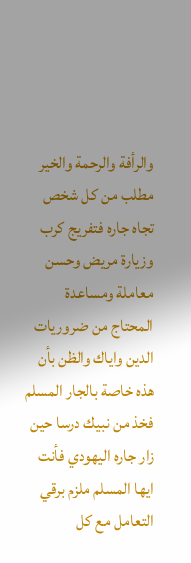والرأفة والرحمة والخير مطلب من كل شخص تجاه جاره فتفريج كرب وزيارة مريض وحسن معاملة ومساعدة المحتاج من ضروريات الدين واياك والظن بأن هذه خاصة بالجار المسلم فخذ من نبيك درسا حين زار جاره اليهودي فأنت ايها المسلم ملزم برقي التعامل مع كل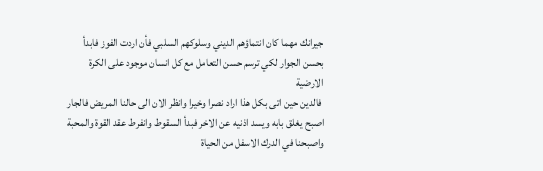جيرانك مهما كان انتماؤهم الديني وسلوكهم السلبي فأن اردت الفوز فابدأ بحسن الجوار لكي ترسم حسن التعامل مع كل انسان موجود على الكرة الارضية
 فالدين حين اتى بكل هذا اراد نصرا وخيرا وانظر الان الى حالنا المريض فالجار اصبح يغلق بابه ويسد اذنيه عن الاخر فبدأ السقوط وانفرط عقد القوة والمحبة واصبحنا في الدرك الاسفل من الحياة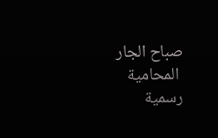صباح الجار
 المحامية رسمية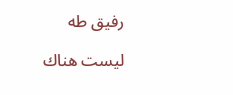رفيق طه

ليست هناك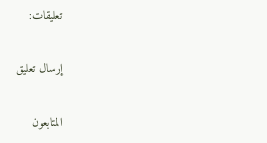تعليقات:

إرسال تعليق

المتابعون